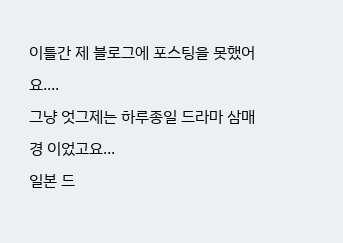이틀간 제 블로그에 포스팅을 못했어요....
그냥 엇그제는 하루종일 드라마 삼매경 이었고요...
일본 드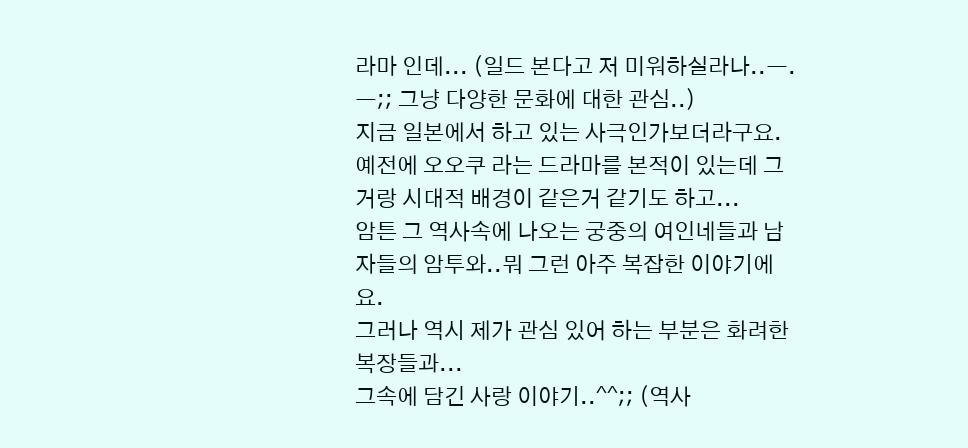라마 인데... (일드 본다고 저 미워하실라나..ㅡ.ㅡ;; 그냥 다양한 문화에 대한 관심..)
지금 일본에서 하고 있는 사극인가보더라구요.
예전에 오오쿠 라는 드라마를 본적이 있는데 그거랑 시대적 배경이 같은거 같기도 하고...
암튼 그 역사속에 나오는 궁중의 여인네들과 남자들의 암투와..뭐 그런 아주 복잡한 이야기에요.
그러나 역시 제가 관심 있어 하는 부분은 화려한 복장들과...
그속에 담긴 사랑 이야기..^^;; (역사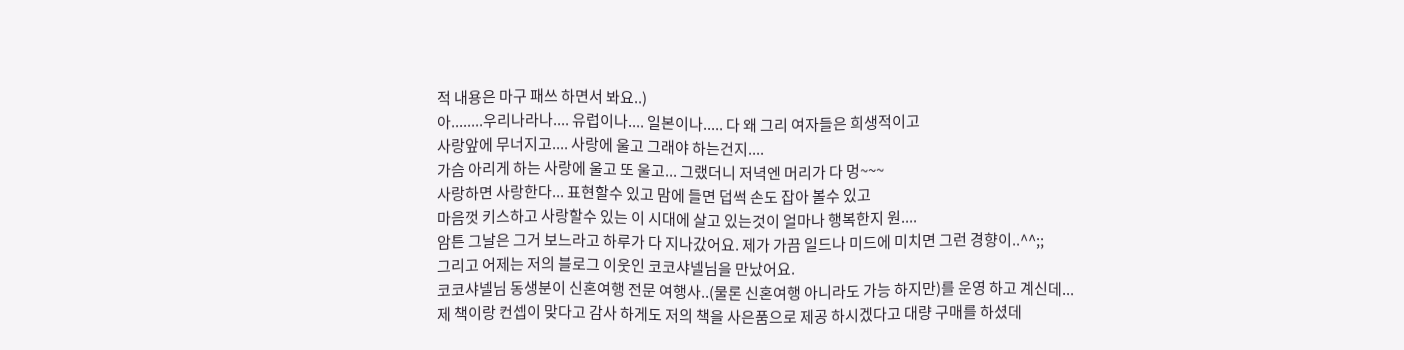적 내용은 마구 패쓰 하면서 봐요..)
아........우리나라나.... 유럽이나.... 일본이나..... 다 왜 그리 여자들은 희생적이고
사랑앞에 무너지고.... 사랑에 울고 그래야 하는건지....
가슴 아리게 하는 사랑에 울고 또 울고... 그랬더니 저녁엔 머리가 다 멍~~~
사랑하면 사랑한다... 표현할수 있고 맘에 들면 덥썩 손도 잡아 볼수 있고
마음껏 키스하고 사랑할수 있는 이 시대에 살고 있는것이 얼마나 행복한지 원....
암튼 그날은 그거 보느라고 하루가 다 지나갔어요. 제가 가끔 일드나 미드에 미치면 그런 경향이..^^;;
그리고 어제는 저의 블로그 이웃인 코코샤넬님을 만났어요.
코코샤넬님 동생분이 신혼여행 전문 여행사..(물론 신혼여행 아니라도 가능 하지만)를 운영 하고 계신데...
제 책이랑 컨셉이 맞다고 감사 하게도 저의 책을 사은품으로 제공 하시겠다고 대량 구매를 하셨데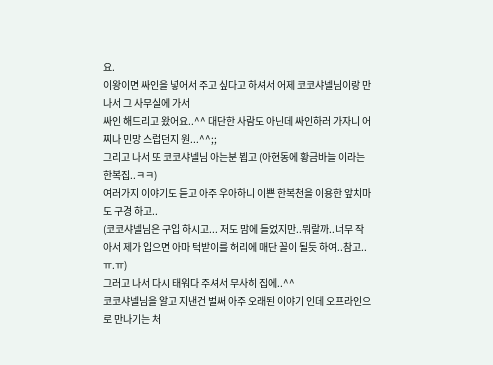요.
이왕이면 싸인을 넣어서 주고 싶다고 하셔서 어제 코코샤넬님이랑 만나서 그 사무실에 가서
싸인 해드리고 왔어요..^^ 대단한 사람도 아닌데 싸인하러 가자니 어찌나 민망 스럽던지 원...^^;;
그리고 나서 또 코코샤넬님 아는분 뵙고 (아현동에 황금바늘 이라는 한복집..ㅋㅋ)
여러가지 이야기도 듣고 아주 우아하니 이쁜 한복천을 이용한 앞치마도 구경 하고..
(코코샤넬님은 구입 하시고... 저도 맘에 들었지만..뭐랄까..너무 작아서 제가 입으면 아마 턱받이를 허리에 매단 꼴이 될듯 하여..참고..ㅠ.ㅠ)
그러고 나서 다시 태워다 주셔서 무사히 집에..^^
코코샤넬님을 알고 지낸건 벌써 아주 오래된 이야기 인데 오프라인으로 만나기는 처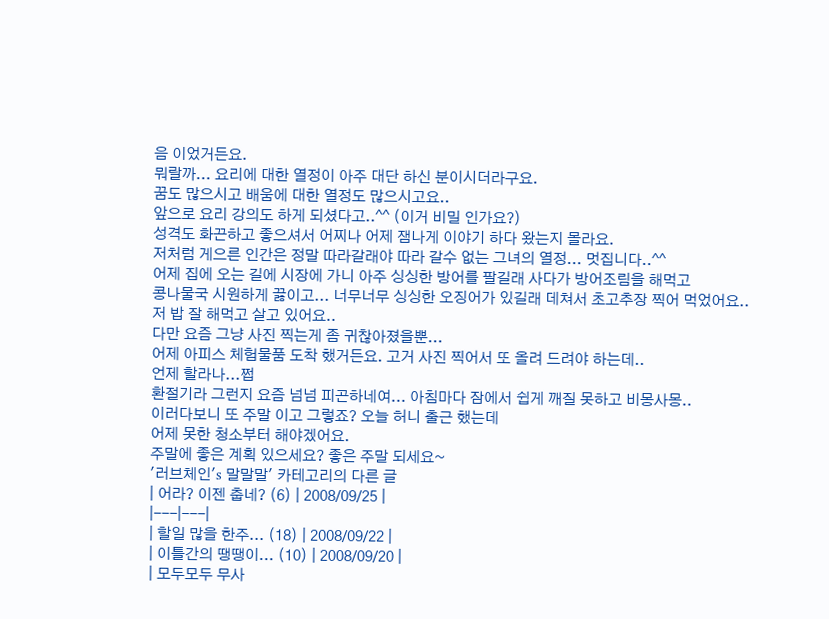음 이었거든요.
뭐랄까... 요리에 대한 열정이 아주 대단 하신 분이시더라구요.
꿈도 많으시고 배움에 대한 열정도 많으시고요..
앞으로 요리 강의도 하게 되셨다고..^^ (이거 비밀 인가요?)
성격도 화끈하고 좋으셔서 어찌나 어제 잼나게 이야기 하다 왔는지 몰라요.
저처럼 게으른 인간은 정말 따라갈래야 따라 갈수 없는 그녀의 열정... 멋집니다..^^
어제 집에 오는 길에 시장에 가니 아주 싱싱한 방어를 팔길래 사다가 방어조림을 해먹고
콩나물국 시원하게 끓이고... 너무너무 싱싱한 오징어가 있길래 데쳐서 초고추장 찍어 먹었어요..
저 밥 잘 해먹고 살고 있어요..
다만 요즘 그냥 사진 찍는게 좀 귀찮아졌을뿐...
어제 아피스 체험물품 도착 했거든요. 고거 사진 찍어서 또 올려 드려야 하는데..
언제 할라나...쩝
환절기라 그런지 요즘 넘넘 피곤하네여... 아침마다 잠에서 쉽게 깨질 못하고 비몽사몽..
이러다보니 또 주말 이고 그렇죠? 오늘 허니 출근 했는데
어제 못한 청소부터 해야겠어요.
주말에 좋은 계획 있으세요? 좋은 주말 되세요~
'러브체인's 말말말' 카테고리의 다른 글
| 어라? 이젠 춥네? (6) | 2008/09/25 |
|---|---|
| 할일 많을 한주... (18) | 2008/09/22 |
| 이틀간의 땡땡이... (10) | 2008/09/20 |
| 모두모두 무사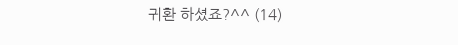귀환 하셨죠?^^ (14)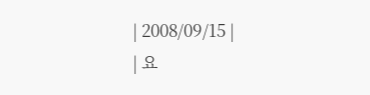| 2008/09/15 |
| 요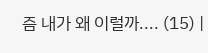즘 내가 왜 이럴까.... (15) |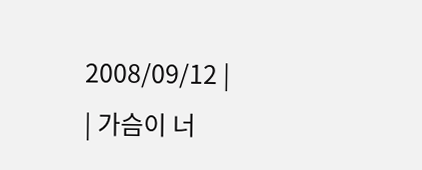2008/09/12 |
| 가슴이 너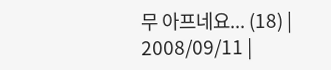무 아프네요... (18) | 2008/09/11 |